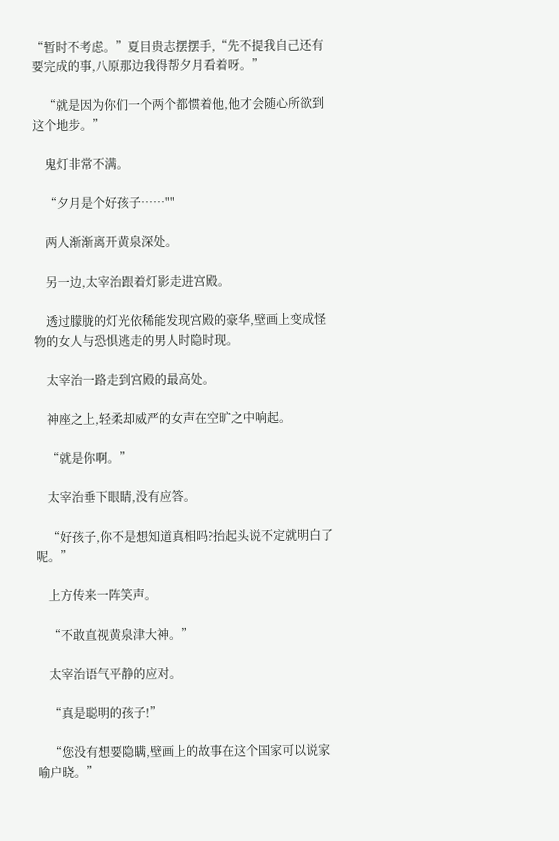“暂时不考虑。”夏目贵志摆摆手,“先不提我自己还有要完成的事,八原那边我得帮夕月看着呀。”

    “就是因为你们一个两个都惯着他,他才会随心所欲到这个地步。”

    鬼灯非常不满。

    “夕月是个好孩子……""

    两人渐渐离开黄泉深处。

    另一边,太宰治跟着灯影走进宫殿。

    透过朦胧的灯光依稀能发现宫殿的豪华,壁画上变成怪物的女人与恐惧逃走的男人时隐时现。

    太宰治一路走到宫殿的最高处。

    神座之上,轻柔却威严的女声在空旷之中响起。

    “就是你啊。”

    太宰治垂下眼睛,没有应答。

    “好孩子,你不是想知道真相吗?抬起头说不定就明白了呢。”

    上方传来一阵笑声。

    “不敢直视黄泉津大神。”

    太宰治语气平静的应对。

    “真是聪明的孩子!”

    “您没有想要隐瞒,壁画上的故事在这个国家可以说家喻户晓。”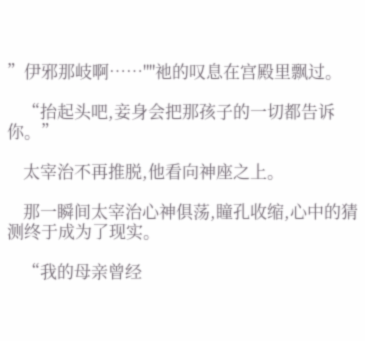”伊邪那岐啊……""祂的叹息在宫殿里飘过。

    “抬起头吧,妾身会把那孩子的一切都告诉你。”

    太宰治不再推脱,他看向神座之上。

    那一瞬间太宰治心神俱荡,瞳孔收缩,心中的猜测终于成为了现实。

    “我的母亲曾经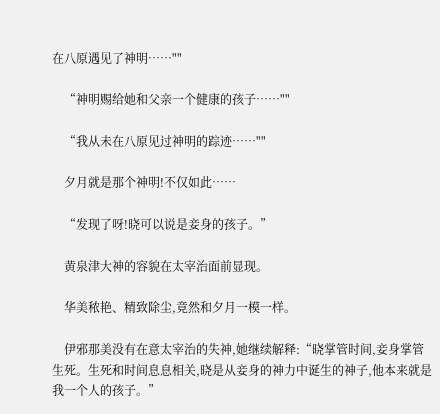在八原遇见了神明……""

    “神明赐给她和父亲一个健康的孩子……""

    “我从未在八原见过神明的踪迹……""

    夕月就是那个神明!不仅如此……

    “发现了呀!晓可以说是妾身的孩子。”

    黄泉津大神的容貌在太宰治面前显现。

    华美秾艳、精致除尘,竟然和夕月一模一样。

    伊邪那美没有在意太宰治的失神,她继续解释:“晓掌管时间,妾身掌管生死。生死和时间息息相关,晓是从妾身的神力中诞生的神子,他本来就是我一个人的孩子。”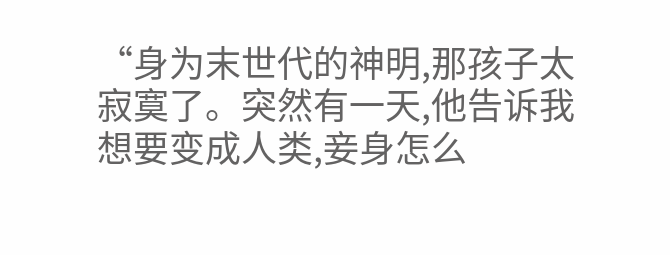“身为末世代的神明,那孩子太寂寞了。突然有一天,他告诉我想要变成人类,妾身怎么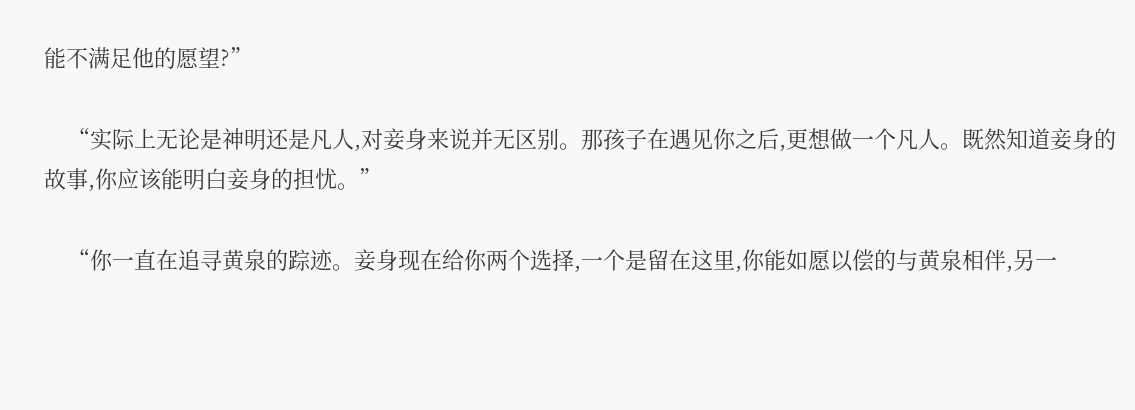能不满足他的愿望?”

    “实际上无论是神明还是凡人,对妾身来说并无区别。那孩子在遇见你之后,更想做一个凡人。既然知道妾身的故事,你应该能明白妾身的担忧。”

    “你一直在追寻黄泉的踪迹。妾身现在给你两个选择,一个是留在这里,你能如愿以偿的与黄泉相伴,另一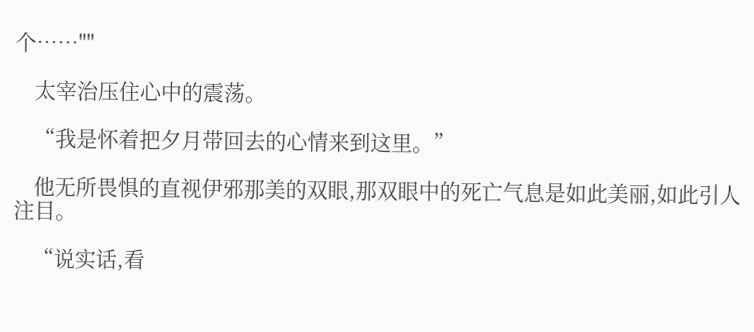个……""

    太宰治压住心中的震荡。

    “我是怀着把夕月带回去的心情来到这里。”

    他无所畏惧的直视伊邪那美的双眼,那双眼中的死亡气息是如此美丽,如此引人注目。

    “说实话,看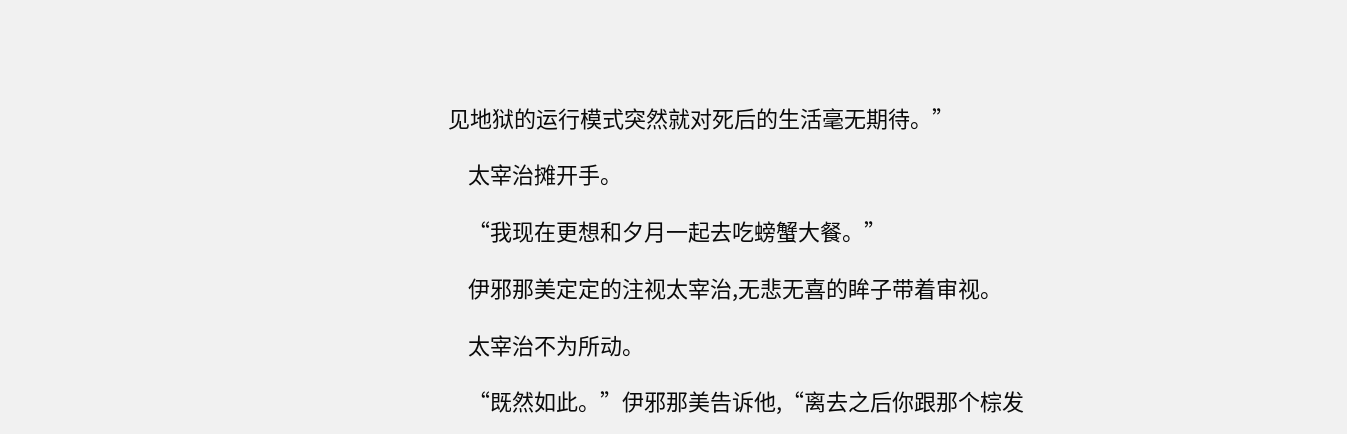见地狱的运行模式突然就对死后的生活毫无期待。”

    太宰治摊开手。

    “我现在更想和夕月一起去吃螃蟹大餐。”

    伊邪那美定定的注视太宰治,无悲无喜的眸子带着审视。

    太宰治不为所动。

    “既然如此。”伊邪那美告诉他,“离去之后你跟那个棕发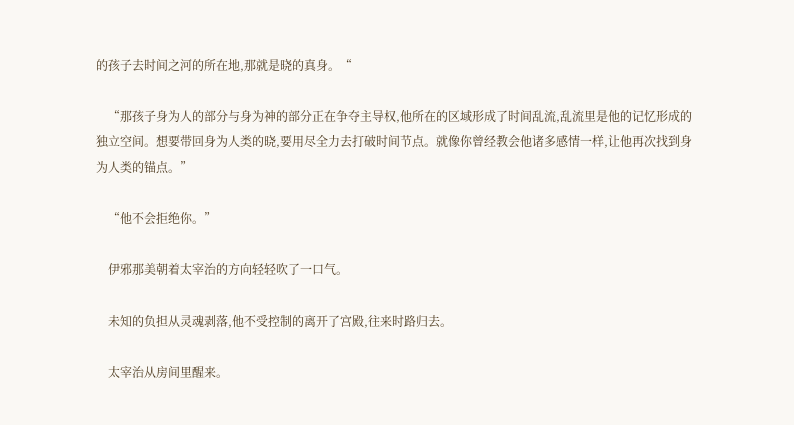的孩子去时间之河的所在地,那就是晓的真身。“

    “那孩子身为人的部分与身为神的部分正在争夺主导权,他所在的区域形成了时间乱流,乱流里是他的记忆形成的独立空间。想要带回身为人类的晓,要用尽全力去打破时间节点。就像你曾经教会他诸多感情一样,让他再次找到身为人类的锚点。”

    “他不会拒绝你。”

    伊邪那美朝着太宰治的方向轻轻吹了一口气。

    未知的负担从灵魂剥落,他不受控制的离开了宫殿,往来时路归去。

    太宰治从房间里醒来。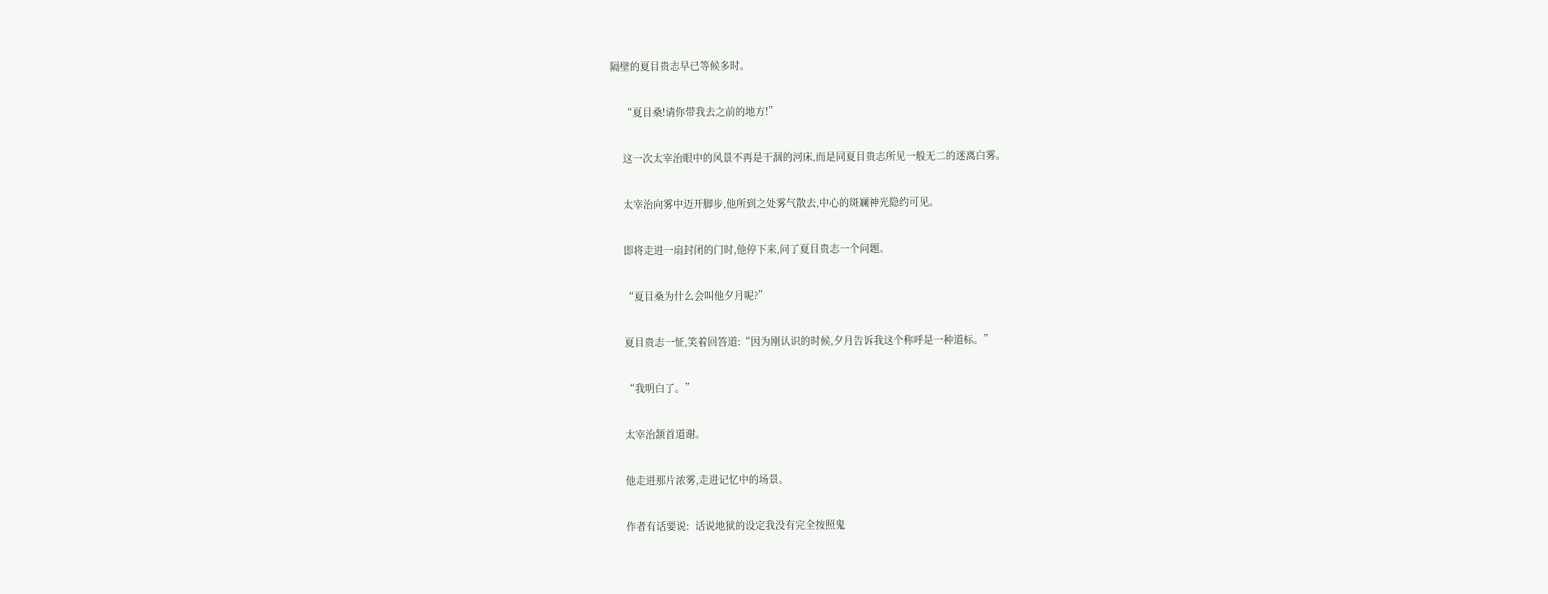隔壁的夏目贵志早已等候多时。

    “夏目桑!请你带我去之前的地方!”

    这一次太宰治眼中的风景不再是干涸的河床,而是同夏目贵志所见一般无二的迷离白雾。

    太宰治向雾中迈开脚步,他所到之处雾气散去,中心的斑斓神光隐约可见。

    即将走进一扇封闭的门时,他停下来,问了夏目贵志一个问题。

    “夏目桑为什么会叫他夕月呢?”

    夏目贵志一怔,笑着回答道:“因为刚认识的时候,夕月告诉我这个称呼是一种道标。”

    “我明白了。”

    太宰治颔首道谢。

    他走进那片浓雾,走进记忆中的场景。

    作者有话要说:  话说地狱的设定我没有完全按照鬼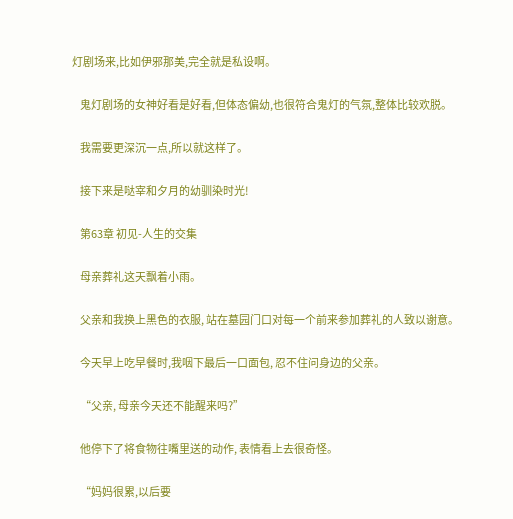灯剧场来,比如伊邪那美,完全就是私设啊。

    鬼灯剧场的女神好看是好看,但体态偏幼,也很符合鬼灯的气氛,整体比较欢脱。

    我需要更深沉一点,所以就这样了。

    接下来是哒宰和夕月的幼驯染时光!

    第63章 初见-人生的交集

    母亲葬礼这天飘着小雨。

    父亲和我换上黑色的衣服, 站在墓园门口对每一个前来参加葬礼的人致以谢意。

    今天早上吃早餐时,我咽下最后一口面包, 忍不住问身边的父亲。

    “父亲, 母亲今天还不能醒来吗?”

    他停下了将食物往嘴里送的动作, 表情看上去很奇怪。

    “妈妈很累,以后要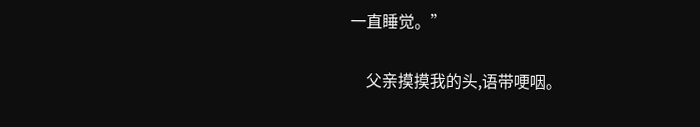一直睡觉。”

    父亲摸摸我的头,语带哽咽。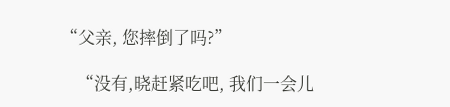“父亲, 您摔倒了吗?”

    “没有,晓赶紧吃吧, 我们一会儿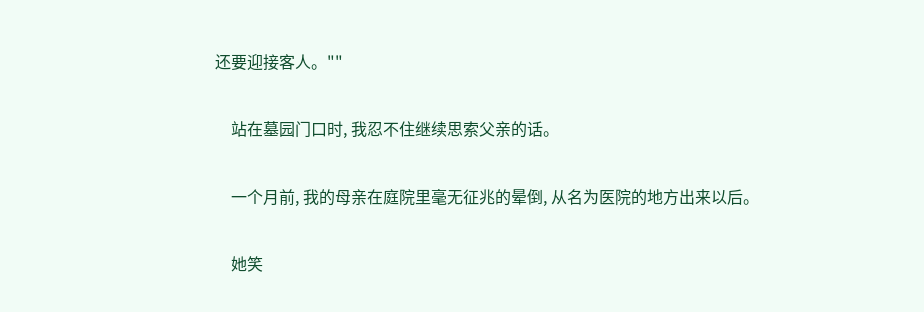还要迎接客人。""

    站在墓园门口时, 我忍不住继续思索父亲的话。

    一个月前, 我的母亲在庭院里毫无征兆的晕倒, 从名为医院的地方出来以后。

    她笑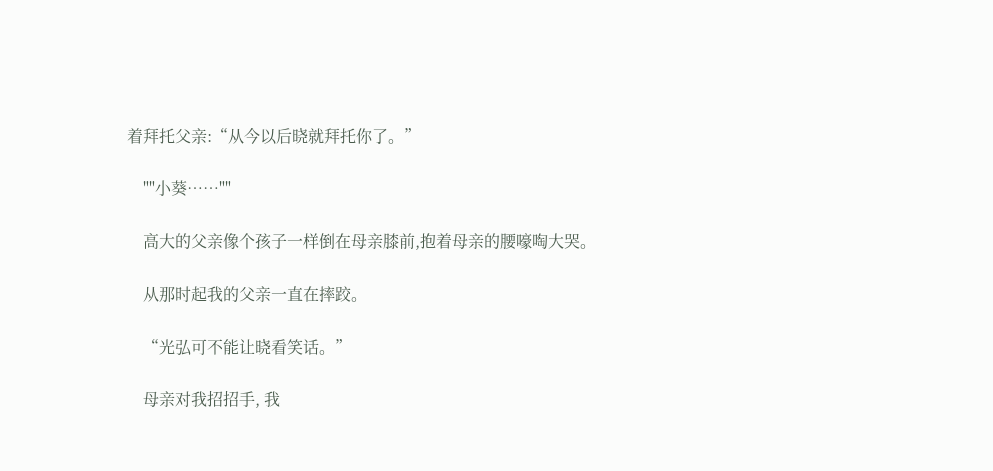着拜托父亲:“从今以后晓就拜托你了。”

    ""小葵……""

    高大的父亲像个孩子一样倒在母亲膝前,抱着母亲的腰嚎啕大哭。

    从那时起我的父亲一直在摔跤。

    “光弘可不能让晓看笑话。”

    母亲对我招招手, 我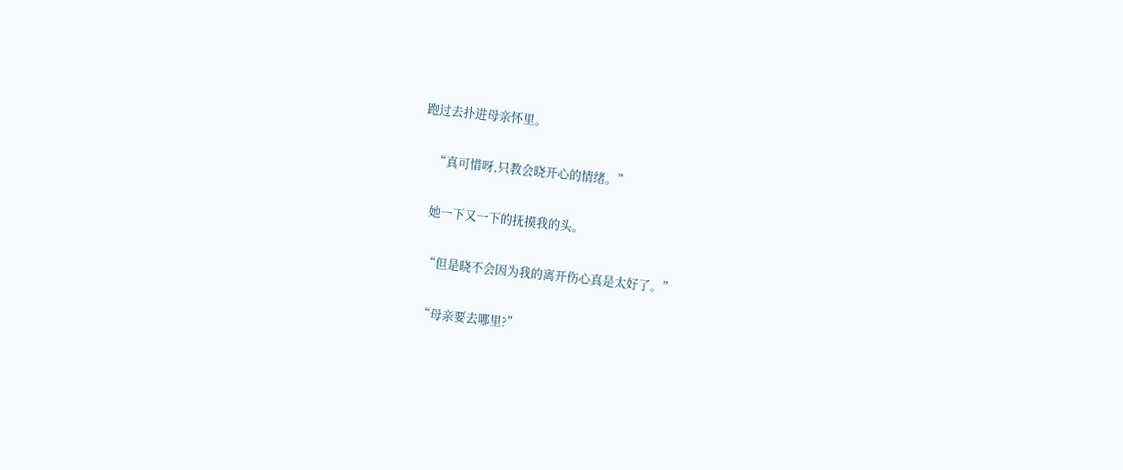跑过去扑进母亲怀里。

    “真可惜呀,只教会晓开心的情绪。”

    她一下又一下的抚摸我的头。

    “但是晓不会因为我的离开伤心真是太好了。”

    “母亲要去哪里?”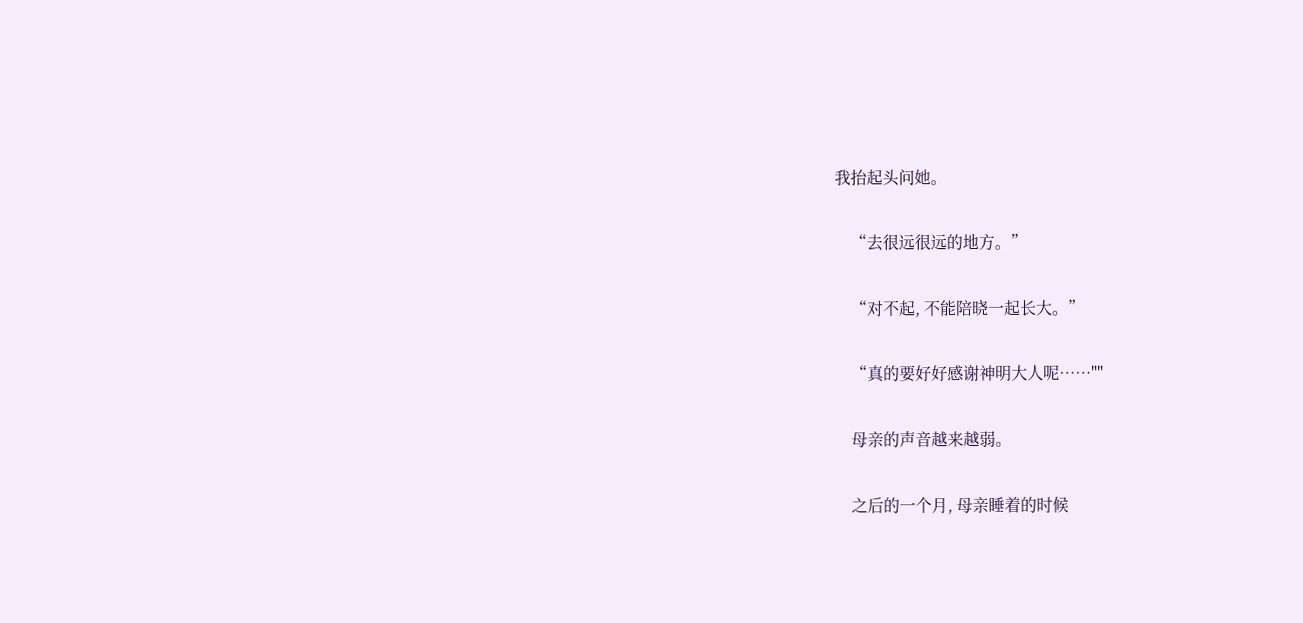我抬起头问她。

    “去很远很远的地方。”

    “对不起, 不能陪晓一起长大。”

    “真的要好好感谢神明大人呢……""

    母亲的声音越来越弱。

    之后的一个月, 母亲睡着的时候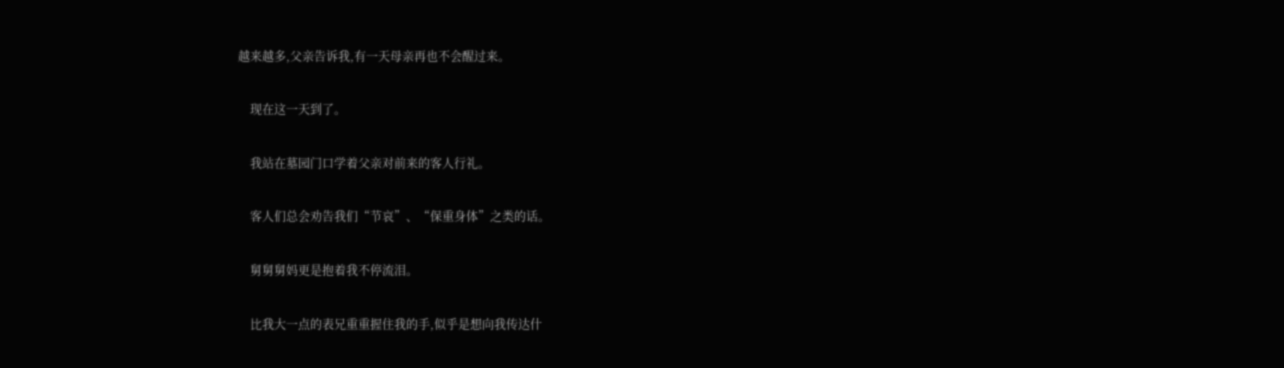越来越多,父亲告诉我,有一天母亲再也不会醒过来。

    现在这一天到了。

    我站在墓园门口学着父亲对前来的客人行礼。

    客人们总会劝告我们“节哀”、“保重身体”之类的话。

    舅舅舅妈更是抱着我不停流泪。

    比我大一点的表兄重重握住我的手,似乎是想向我传达什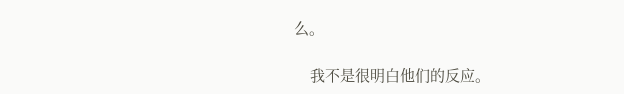么。

    我不是很明白他们的反应。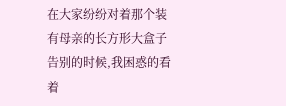在大家纷纷对着那个装有母亲的长方形大盒子告别的时候,我困惑的看着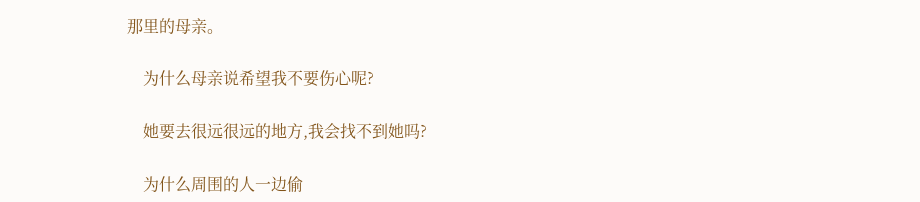那里的母亲。

    为什么母亲说希望我不要伤心呢?

    她要去很远很远的地方,我会找不到她吗?

    为什么周围的人一边偷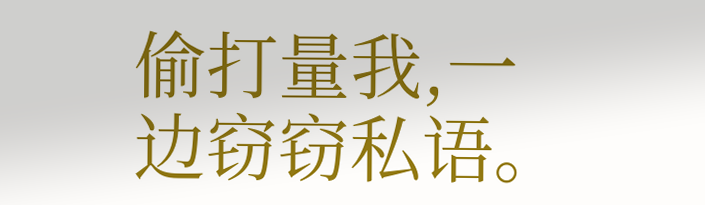偷打量我,一边窃窃私语。